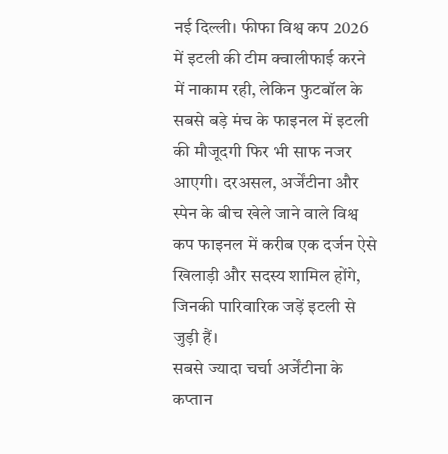नई दिल्ली। फीफा विश्व कप 2026 में इटली की टीम क्वालीफाई करने में नाकाम रही, लेकिन फुटबॉल के सबसे बड़े मंच के फाइनल में इटली की मौजूदगी फिर भी साफ नजर आएगी। दरअसल, अर्जेंटीना और स्पेन के बीच खेले जाने वाले विश्व कप फाइनल में करीब एक दर्जन ऐसे खिलाड़ी और सदस्य शामिल होंगे, जिनकी पारिवारिक जड़ें इटली से जुड़ी हैं।
सबसे ज्यादा चर्चा अर्जेंटीना के कप्तान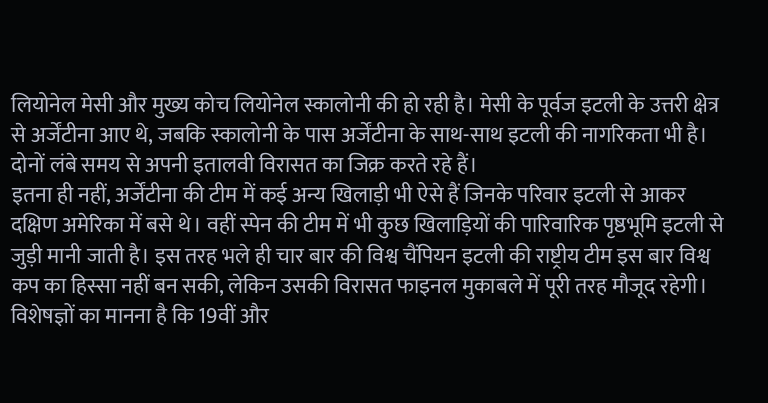लियोनेल मेसी और मुख्य कोच लियोनेल स्कालोनी की हो रही है। मेसी के पूर्वज इटली के उत्तरी क्षेत्र से अर्जेंटीना आए थे, जबकि स्कालोनी के पास अर्जेंटीना के साथ-साथ इटली की नागरिकता भी है। दोनों लंबे समय से अपनी इतालवी विरासत का जिक्र करते रहे हैं।
इतना ही नहीं, अर्जेंटीना की टीम में कई अन्य खिलाड़ी भी ऐसे हैं जिनके परिवार इटली से आकर दक्षिण अमेरिका में बसे थे। वहीं स्पेन की टीम में भी कुछ खिलाड़ियों की पारिवारिक पृष्ठभूमि इटली से जुड़ी मानी जाती है। इस तरह भले ही चार बार की विश्व चैंपियन इटली की राष्ट्रीय टीम इस बार विश्व कप का हिस्सा नहीं बन सकी, लेकिन उसकी विरासत फाइनल मुकाबले में पूरी तरह मौजूद रहेगी।
विशेषज्ञों का मानना है कि 19वीं और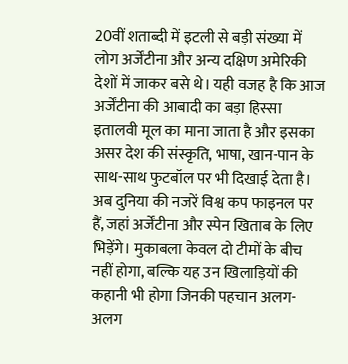20वीं शताब्दी में इटली से बड़ी संख्या में लोग अर्जेंटीना और अन्य दक्षिण अमेरिकी देशों में जाकर बसे थे। यही वजह है कि आज अर्जेंटीना की आबादी का बड़ा हिस्सा इतालवी मूल का माना जाता है और इसका असर देश की संस्कृति, भाषा, खान-पान के साथ-साथ फुटबॉल पर भी दिखाई देता है।
अब दुनिया की नजरें विश्व कप फाइनल पर हैं, जहां अर्जेंटीना और स्पेन खिताब के लिए भिड़ेंगे। मुकाबला केवल दो टीमों के बीच नहीं होगा, बल्कि यह उन खिलाड़ियों की कहानी भी होगा जिनकी पहचान अलग-अलग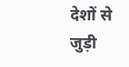देशों से जुड़ी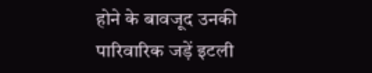होने के बावजूद उनकी पारिवारिक जड़ें इटली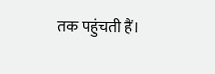तक पहुंचती हैं।